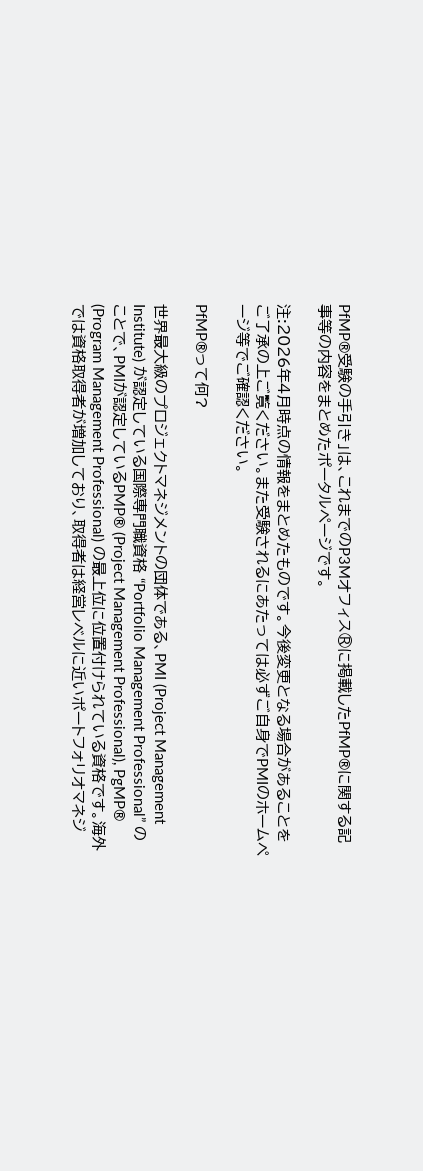PfMP®受験の手引き」は、これまでのP3Mオフィス®に掲載したPfMP®に関する記事等の内容をまとめたポータルページです。

注:2026年4月時点の情報をまとめたものです。今後変更となる場合があることをご了承の上ご覧ください。また受験されるにあたっては必ずご自身でPMIのホームページ等でご確認ください。

PfMP®って何?

世界最大級のプロジェクトマネジメントの団体である、PMI (Project Management Institute) が認定している国際専門職資格 “Portfolio Management Professional” のことで、PMIが認定しているPMP® (Project Management Professional), PgMP® (Program Management Professional) の最上位に位置付けられている資格です。海外では資格取得者が増加しており、取得者は経営レベルに近いポートフォリオマネジ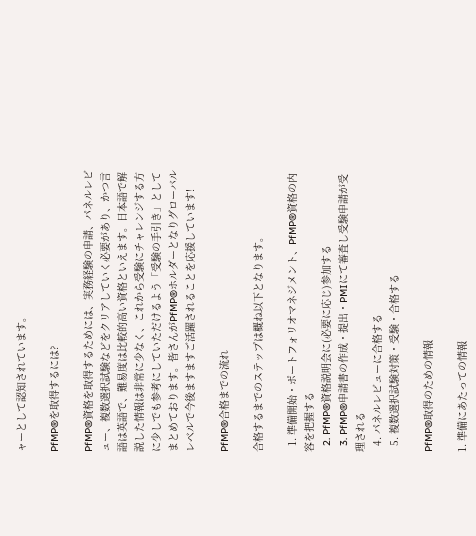ャーとして認知されています。

PfMP®を取得するには?

PfMP®資格を取得するためには、実務経験の申請、パネルレビュー、複数選択試験などをクリアしていく必要があり、かつ言語は英語で、難易度は比較的高い資格といえます。日本語で解説した情報は非常に少なく、これから受験にチャレンジする方に少しでも参考にしていただけるよう「受験の手引き」としてまとめております。皆さんがPfMP®ホルダーとなりグローバルレベルで今後ますますご活躍されることを応援しています!

PfMP®合格までの流れ

合格するまでのステップは概ね以下となります。

  1. 準備開始・ポートフォリオマネジメント、PfMP®資格の内容を把握する
  2. PfMP®資格説明会に(必要に応じ)参加する
  3. PfMP®申請書の作成・提出・PMIにて審査し受験申請が受理される
  4. パネルレビューに合格する
  5. 複数選択試験対策・受験・合格する

PfMP®取得のための情報

1. 準備にあたっての情報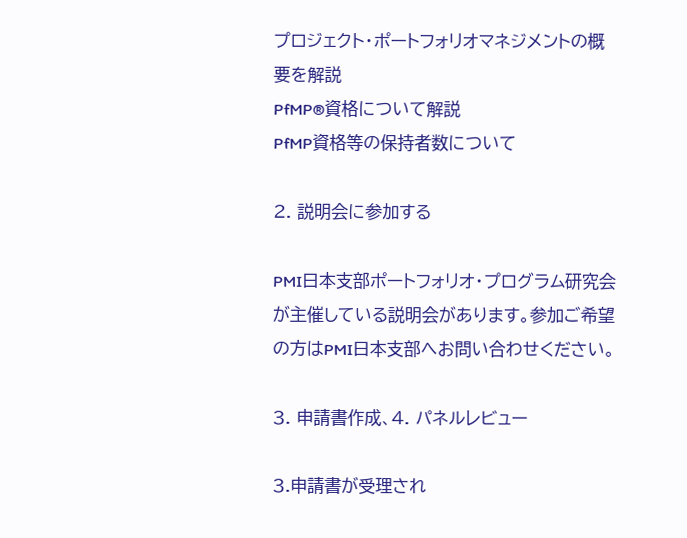プロジェクト・ポートフォリオマネジメントの概要を解説
PfMP®資格について解説
PfMP資格等の保持者数について

2. 説明会に参加する

PMI日本支部ポートフォリオ・プログラム研究会が主催している説明会があります。参加ご希望の方はPMI日本支部へお問い合わせください。

3. 申請書作成、4. パネルレビュー

3.申請書が受理され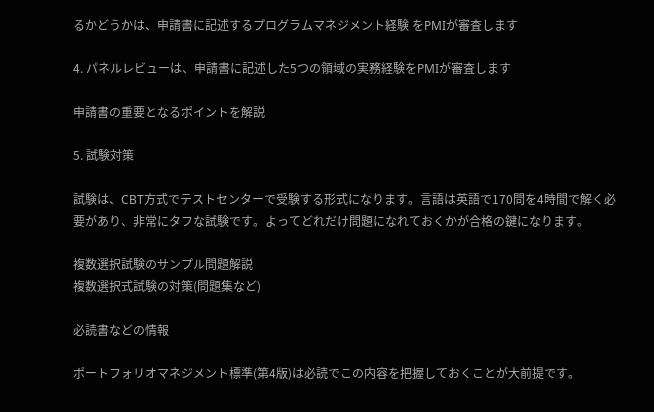るかどうかは、申請書に記述するプログラムマネジメント経験 をPMIが審査します

4. パネルレビューは、申請書に記述した5つの領域の実務経験をPMIが審査します

申請書の重要となるポイントを解説

5. 試験対策

試験は、CBT方式でテストセンターで受験する形式になります。言語は英語で170問を4時間で解く必要があり、非常にタフな試験です。よってどれだけ問題になれておくかが合格の鍵になります。

複数選択試験のサンプル問題解説
複数選択式試験の対策(問題集など)

必読書などの情報

ポートフォリオマネジメント標準(第4版)は必読でこの内容を把握しておくことが大前提です。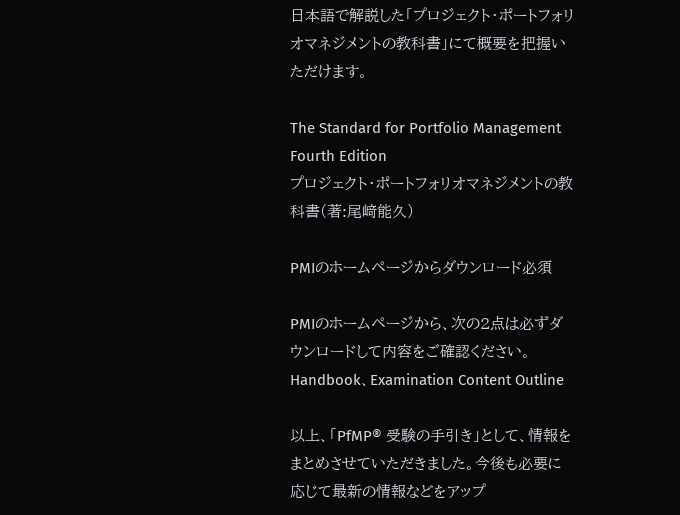日本語で解説した「プロジェクト・ポートフォリオマネジメントの教科書」にて概要を把握いただけます。

The Standard for Portfolio Management Fourth Edition
プロジェクト・ポートフォリオマネジメントの教科書(著:尾﨑能久)

PMIのホームページからダウンロード必須

PMIのホームページから、次の2点は必ずダウンロードして内容をご確認ください。Handbook、Examination Content Outline

以上、「PfMP® 受験の手引き」として、情報をまとめさせていただきました。今後も必要に応じて最新の情報などをアップ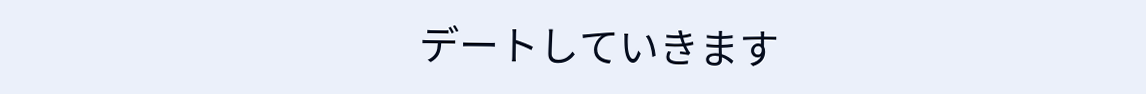デートしていきます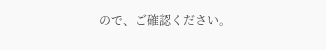ので、ご確認ください。